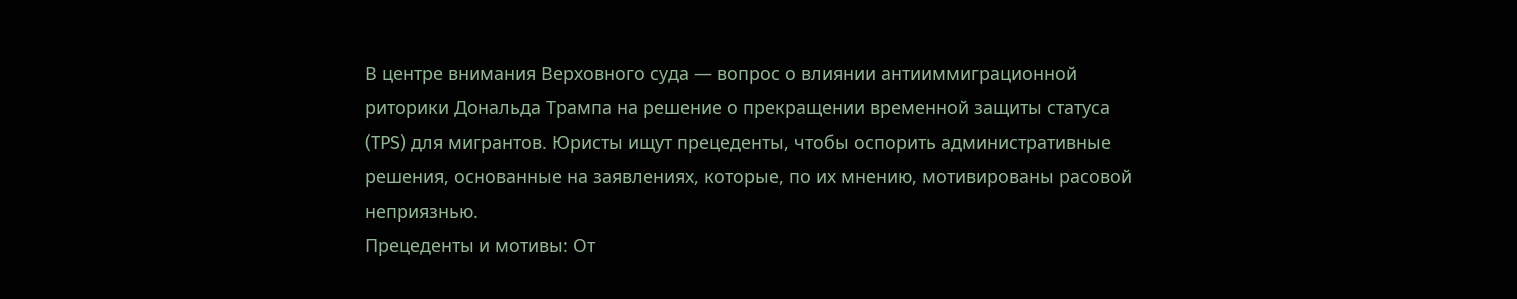В центре внимания Верховного суда — вопрос о влиянии антииммиграционной риторики Дональда Трампа на решение о прекращении временной защиты статуса (TPS) для мигрантов. Юристы ищут прецеденты, чтобы оспорить административные решения, основанные на заявлениях, которые, по их мнению, мотивированы расовой неприязнью.
Прецеденты и мотивы: От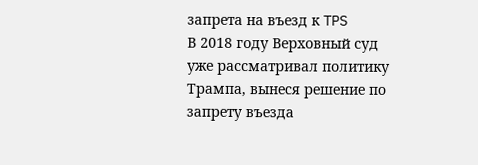запрета на въезд к TPS
В 2018 году Верховный суд уже рассматривал политику Трампа, вынеся решение по запрету въезда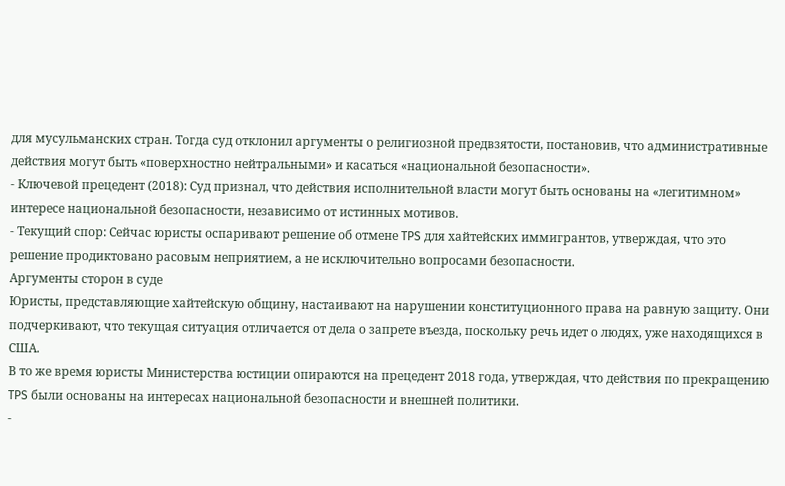для мусульманских стран. Тогда суд отклонил аргументы о религиозной предвзятости, постановив, что административные действия могут быть «поверхностно нейтральными» и касаться «национальной безопасности».
- Ключевой прецедент (2018): Суд признал, что действия исполнительной власти могут быть основаны на «легитимном» интересе национальной безопасности, независимо от истинных мотивов.
- Текущий спор: Сейчас юристы оспаривают решение об отмене TPS для хайтейских иммигрантов, утверждая, что это решение продиктовано расовым неприятием, а не исключительно вопросами безопасности.
Аргументы сторон в суде
Юристы, представляющие хайтейскую общину, настаивают на нарушении конституционного права на равную защиту. Они подчеркивают, что текущая ситуация отличается от дела о запрете въезда, поскольку речь идет о людях, уже находящихся в США.
В то же время юристы Министерства юстиции опираются на прецедент 2018 года, утверждая, что действия по прекращению TPS были основаны на интересах национальной безопасности и внешней политики.
-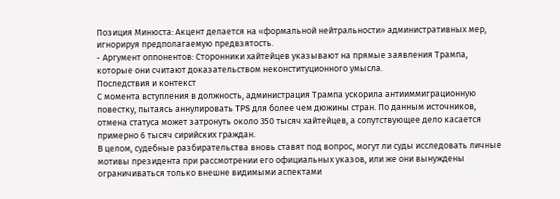Позиция Минюста: Акцент делается на «формальной нейтральности» административных мер, игнорируя предполагаемую предвзятость.
- Аргумент оппонентов: Сторонники хайтейцев указывают на прямые заявления Трампа, которые они считают доказательством неконституционного умысла.
Последствия и контекст
С момента вступления в должность, администрация Трампа ускорила антииммиграционную повестку, пытаясь аннулировать TPS для более чем дюжины стран. По данным источников, отмена статуса может затронуть около 350 тысяч хайтейцев, а сопутствующее дело касается примерно 6 тысяч сирийских граждан.
В целом, судебные разбирательства вновь ставят под вопрос, могут ли суды исследовать личные мотивы президента при рассмотрении его официальных указов, или же они вынуждены ограничиваться только внешне видимыми аспектами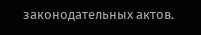законодательных актов.